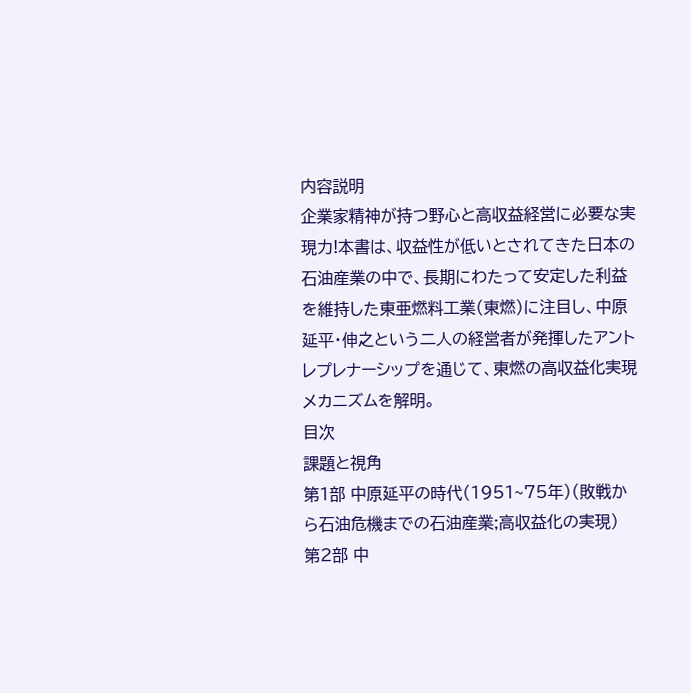内容説明
企業家精神が持つ野心と高収益経営に必要な実現力!本書は、収益性が低いとされてきた日本の石油産業の中で、長期にわたって安定した利益を維持した東亜燃料工業(東燃)に注目し、中原延平・伸之という二人の経営者が発揮したアントレプレナーシップを通じて、東燃の高収益化実現メカニズムを解明。
目次
課題と視角
第1部 中原延平の時代(1951~75年)(敗戦から石油危機までの石油産業;高収益化の実現)
第2部 中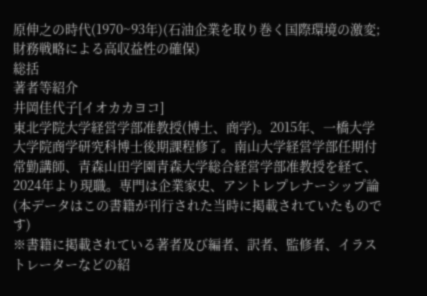原伸之の時代(1970~93年)(石油企業を取り巻く国際環境の激変;財務戦略による高収益性の確保)
総括
著者等紹介
井岡佳代子[イオカカヨコ]
東北学院大学経営学部准教授(博士、商学)。2015年、一橋大学大学院商学研究科博士後期課程修了。南山大学経営学部任期付常勤講師、青森山田学園青森大学総合経営学部准教授を経て、2024年より現職。専門は企業家史、アントレプレナーシップ論(本データはこの書籍が刊行された当時に掲載されていたものです)
※書籍に掲載されている著者及び編者、訳者、監修者、イラストレーターなどの紹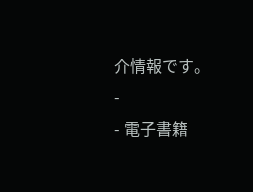介情報です。
-
- 電子書籍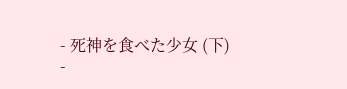- 死神を食べた少女 (下)
-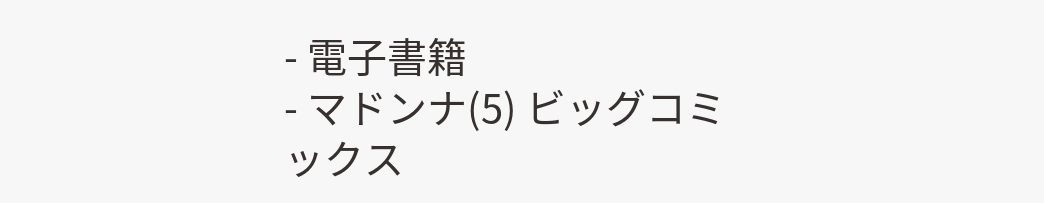- 電子書籍
- マドンナ(5) ビッグコミックス